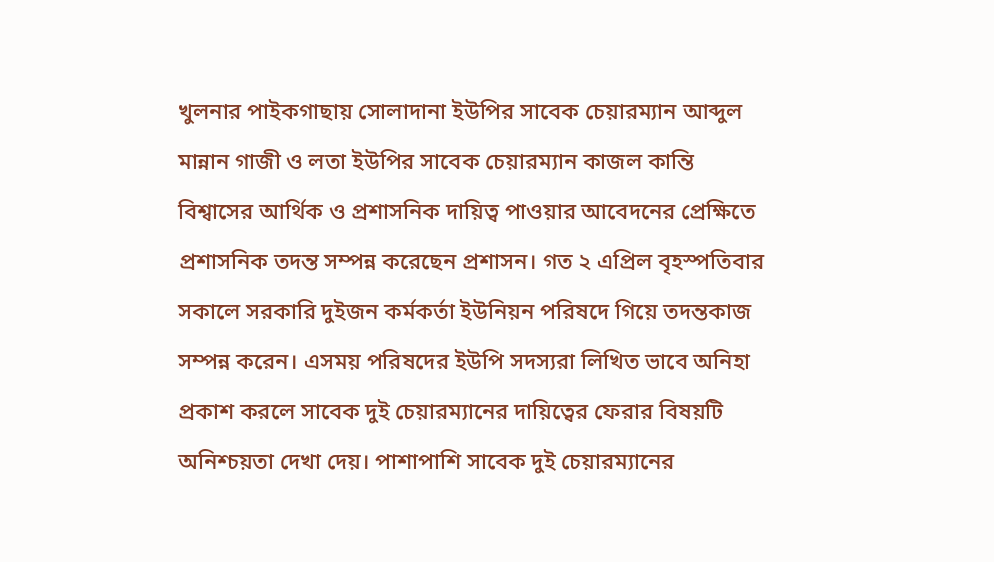খুলনার পাইকগাছায় সোলাদানা ইউপির সাবেক চেয়ারম্যান আব্দুল মান্নান গাজী ও লতা ইউপির সাবেক চেয়ারম্যান কাজল কান্তি বিশ্বাসের আর্থিক ও প্রশাসনিক দায়িত্ব পাওয়ার আবেদনের প্রেক্ষিতে প্রশাসনিক তদন্ত সম্পন্ন করেছেন প্রশাসন। গত ২ এপ্রিল বৃহস্পতিবার সকালে সরকারি দুইজন কর্মকর্তা ইউনিয়ন পরিষদে গিয়ে তদন্তকাজ সম্পন্ন করেন। এসময় পরিষদের ইউপি সদস্যরা লিখিত ভাবে অনিহা প্রকাশ করলে সাবেক দুই চেয়ারম্যানের দায়িত্বের ফেরার বিষয়টি অনিশ্চয়তা দেখা দেয়। পাশাপাশি সাবেক দুই চেয়ারম্যানের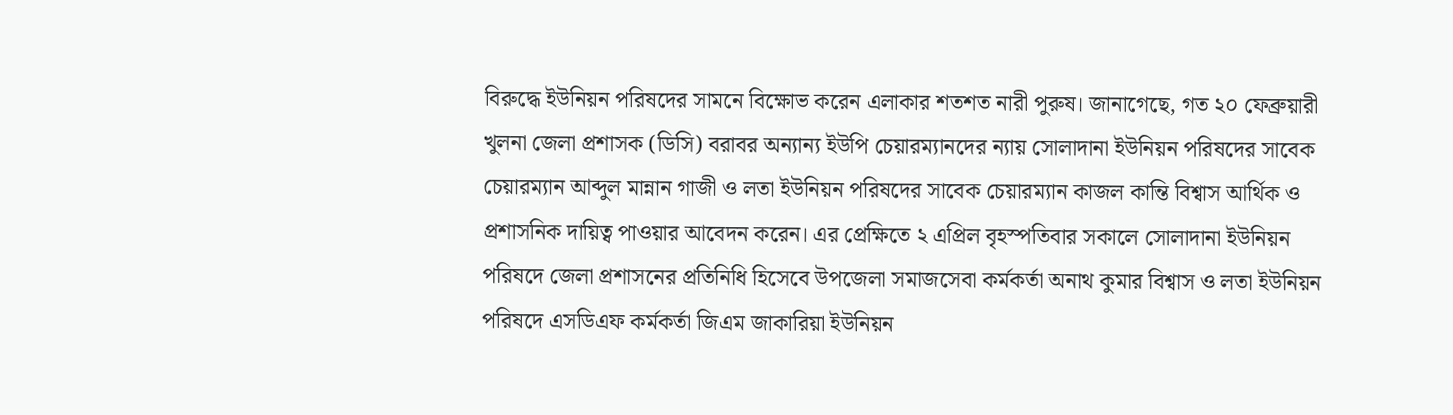বিরুদ্ধে ইউনিয়ন পরিষদের সামনে বিক্ষোভ করেন এলাকার শতশত নারী পুরুষ। জানাগেছে, গত ২০ ফেব্রুয়ারী খুলনা জেলা প্রশাসক (ডিসি) বরাবর অন্যান্য ইউপি চেয়ারম্যানদের ন্যায় সোলাদানা ইউনিয়ন পরিষদের সাবেক চেয়ারম্যান আব্দুল মান্নান গাজী ও লতা ইউনিয়ন পরিষদের সাবেক চেয়ারম্যান কাজল কান্তি বিশ্বাস আর্থিক ও প্রশাসনিক দায়িত্ব পাওয়ার আবেদন করেন। এর প্রেক্ষিতে ২ এপ্রিল বৃহস্পতিবার সকালে সোলাদানা ইউনিয়ন পরিষদে জেলা প্রশাসনের প্রতিনিধি হিসেবে উপজেলা সমাজসেবা কর্মকর্তা অনাথ কুমার বিশ্বাস ও লতা ইউনিয়ন পরিষদে এসডিএফ কর্মকর্তা জিএম জাকারিয়া ইউনিয়ন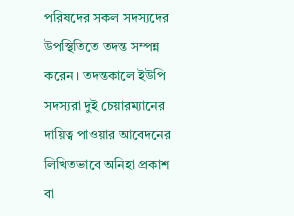পরিষদের সকল সদস্যদের উপস্থিতিতে তদন্ত সম্পন্ন করেন। তদন্তকালে ইউপি সদস্যরা দুই চেয়ারম্যানের দায়িত্ব পাওয়ার আবেদনের লিখিতভাবে অনিহা প্রকাশ বা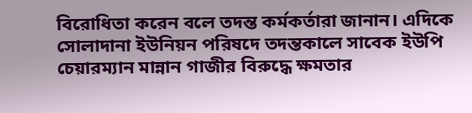বিরোধিতা করেন বলে তদন্ত কর্মকর্তারা জানান। এদিকে সোলাদানা ইউনিয়ন পরিষদে তদন্তকালে সাবেক ইউপি চেয়ারম্যান মান্নান গাজীর বিরুদ্ধে ক্ষমতার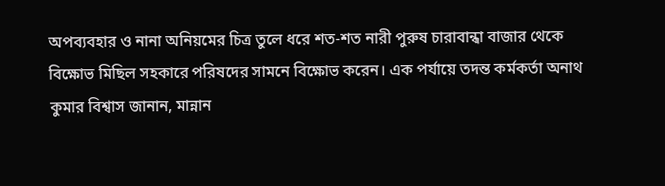অপব্যবহার ও নানা অনিয়মের চিত্র তুলে ধরে শত-শত নারী পুরুষ চারাবান্ধা বাজার থেকে বিক্ষোভ মিছিল সহকারে পরিষদের সামনে বিক্ষোভ করেন। এক পর্যায়ে তদন্ত কর্মকর্তা অনাথ কুমার বিশ্বাস জানান, মান্নান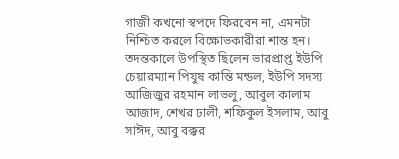গাজী কখনো স্বপদে ফিরবেন না, এমনটা নিশ্চিত করলে বিক্ষোভকারীরা শান্ত হন। তদন্তকালে উপস্থিত ছিলেন ভারপ্রাপ্ত ইউপি চেয়ারম্যান পিযুষ কান্তি মন্ডল, ইউপি সদস্য আজিজুর রহমান লাভলু, আবুল কালাম আজাদ, শেখর ঢালী, শফিকুল ইসলাম, আবু সাঈদ, আবু বক্কর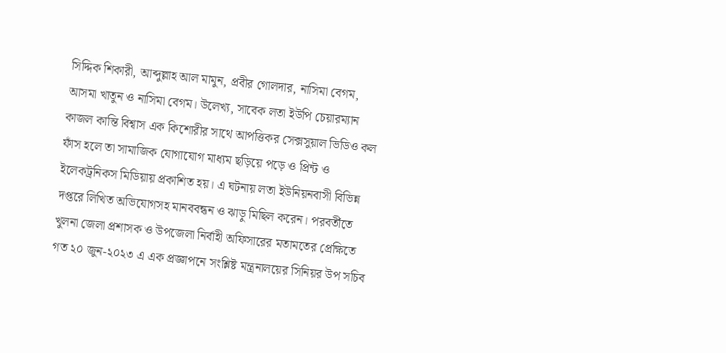সিদ্দিক শিকারী, আব্দুল্লাহ আল মামুন, প্রবীর গোলদার, নাসিমা বেগম, আসমা খাতুন ও নাসিমা বেগম। উলেখ্য, সাবেক লতা ইউপি চেয়ারম্যান কাজল কান্তি বিশ্বাস এক কিশোরীর সাথে আপত্তিকর সেক্সসুয়াল ভিডিও কল ফাঁস হলে তা সামাজিক যোগাযোগ মাধ্যম ছড়িয়ে পড়ে ও প্রিন্ট ও ইলেকট্রনিকস মিডিয়ায় প্রকাশিত হয়। এ ঘটনায় লতা ইউনিয়নবাসী বিভিন্ন দপ্তরে লিখিত অভিযোগসহ মানববন্ধন ও ঝাড়ু মিছিল করেন। পরবর্তীতে খুলনা জেলা প্রশাসক ও উপজেলা নির্বাহী অফিসারের মতামতের প্রেক্ষিতে গত ২০ জুন-২০২৩ এ এক প্রজ্ঞাপনে সংশ্লিষ্ট মন্ত্রনালয়ের সিনিয়র উপ সচিব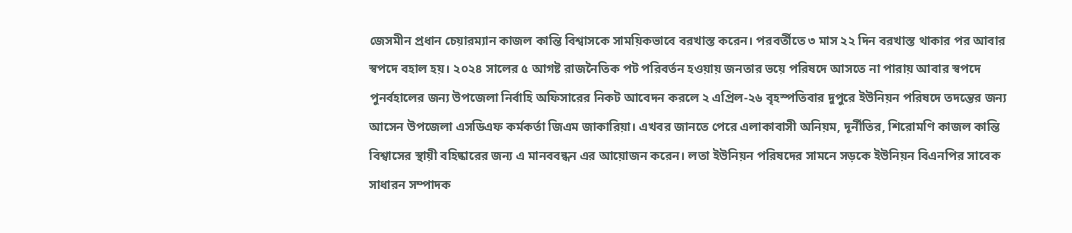জেসমীন প্রধান চেয়ারম্যান কাজল কান্তি বিশ্বাসকে সাময়িকভাবে বরখাস্ত করেন। পরবর্তীতে ৩ মাস ২২ দিন বরখাস্ত থাকার পর আবার স্বপদে বহাল হয়। ২০২৪ সালের ৫ আগষ্ট রাজনৈতিক পট পরিবর্তন হওয়ায় জনতার ভয়ে পরিষদে আসতে না পারায় আবার স্বপদে পুনর্বহালের জন্য উপজেলা নির্বাহি অফিসারের নিকট আবেদন করলে ২ এপ্রিল-২৬ বৃহস্পতিবার দুপুরে ইউনিয়ন পরিষদে তদন্তের জন্য আসেন উপজেলা এসডিএফ কর্মকর্তা জিএম জাকারিয়া। এখবর জানতে পেরে এলাকাবাসী অনিয়ম, দূর্নীতির, শিরোমণি কাজল কান্তি বিশ্বাসের স্থায়ী বহিষ্কারের জন্য এ মানববন্ধন এর আয়োজন করেন। লতা ইউনিয়ন পরিষদের সামনে সড়কে ইউনিয়ন বিএনপির সাবেক সাধারন সম্পাদক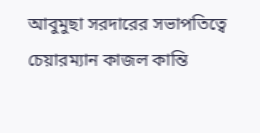আবুমুছা সরদারের সভাপতিত্বে চেয়ারম্যান কাজল কান্তি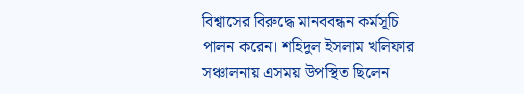বিশ্বাসের বিরুদ্ধে মানববন্ধন কর্মসূচি পালন করেন। শহিদুল ইসলাম খলিফার সঞ্চালনায় এসময় উপস্থিত ছিলেন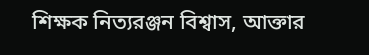শিক্ষক নিত্যরঞ্জন বিশ্বাস, আক্তার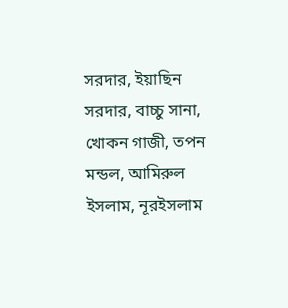সরদার, ইয়াছিন সরদার, বাচ্চু সানা, খোকন গাজী, তপন মন্ডল, আমিরুল ইসলাম, নূরইসলাম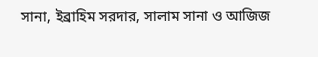সানা, ইব্রাহিম সরদার, সালাম সানা ও আজিজ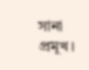সানা প্রমূখ।